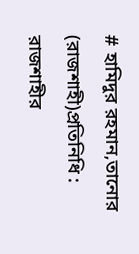# হামিদুর রহমান,তানোর (রাজশাহী)প্রতিনিধি : রাজশাহীর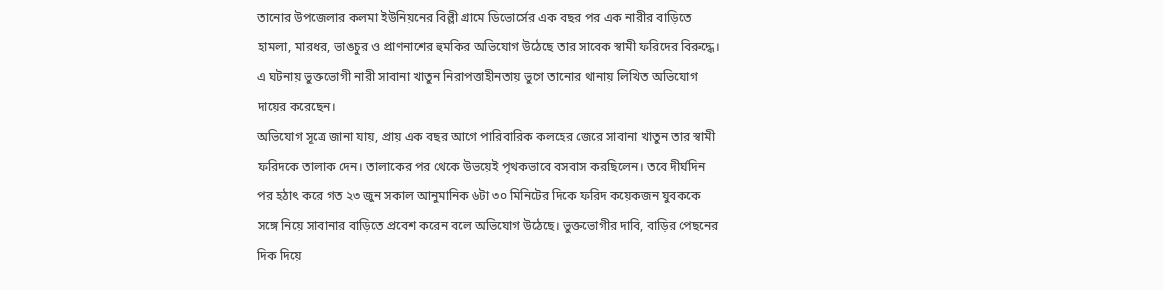তানোর উপজেলার কলমা ইউনিয়নের বিল্লী গ্রামে ডিভোর্সের এক বছর পর এক নারীর বাড়িতে হামলা, মারধর, ভাঙচুর ও প্রাণনাশের হুমকির অভিযোগ উঠেছে তার সাবেক স্বামী ফরিদের বিরুদ্ধে। এ ঘটনায় ভুক্তভোগী নারী সাবানা খাতুন নিরাপত্তাহীনতায় ভুগে তানোর থানায় লিখিত অভিযোগ দায়ের করেছেন।
অভিযোগ সূত্রে জানা যায়, প্রায় এক বছর আগে পারিবারিক কলহের জেরে সাবানা খাতুন তার স্বামী ফরিদকে তালাক দেন। তালাকের পর থেকে উভয়েই পৃথকভাবে বসবাস করছিলেন। তবে দীর্ঘদিন পর হঠাৎ করে গত ২৩ জুন সকাল আনুমানিক ৬টা ৩০ মিনিটের দিকে ফরিদ কয়েকজন যুবককে সঙ্গে নিয়ে সাবানার বাড়িতে প্রবেশ করেন বলে অভিযোগ উঠেছে। ভুক্তভোগীর দাবি, বাড়ির পেছনের দিক দিয়ে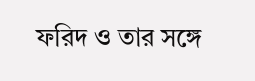ফরিদ ও তার সঙ্গে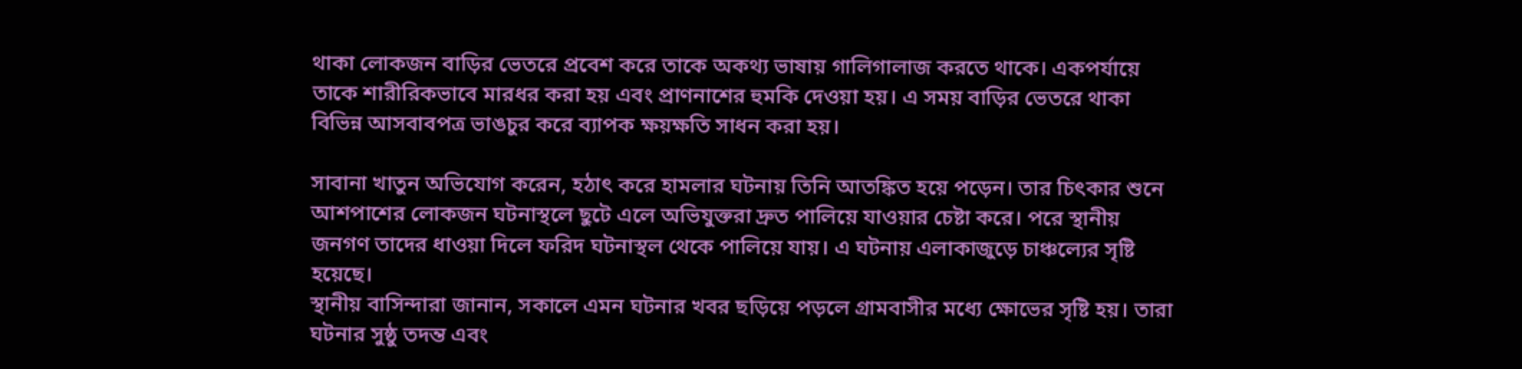থাকা লোকজন বাড়ির ভেতরে প্রবেশ করে তাকে অকথ্য ভাষায় গালিগালাজ করতে থাকে। একপর্যায়ে তাকে শারীরিকভাবে মারধর করা হয় এবং প্রাণনাশের হুমকি দেওয়া হয়। এ সময় বাড়ির ভেতরে থাকা বিভিন্ন আসবাবপত্র ভাঙচুর করে ব্যাপক ক্ষয়ক্ষতি সাধন করা হয়।

সাবানা খাতুন অভিযোগ করেন, হঠাৎ করে হামলার ঘটনায় তিনি আতঙ্কিত হয়ে পড়েন। তার চিৎকার শুনে আশপাশের লোকজন ঘটনাস্থলে ছুটে এলে অভিযুক্তরা দ্রুত পালিয়ে যাওয়ার চেষ্টা করে। পরে স্থানীয় জনগণ তাদের ধাওয়া দিলে ফরিদ ঘটনাস্থল থেকে পালিয়ে যায়। এ ঘটনায় এলাকাজুড়ে চাঞ্চল্যের সৃষ্টি হয়েছে।
স্থানীয় বাসিন্দারা জানান, সকালে এমন ঘটনার খবর ছড়িয়ে পড়লে গ্রামবাসীর মধ্যে ক্ষোভের সৃষ্টি হয়। তারা ঘটনার সুষ্ঠু তদন্ত এবং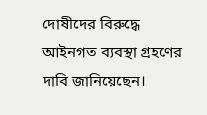দোষীদের বিরুদ্ধে আইনগত ব্যবস্থা গ্রহণের দাবি জানিয়েছেন।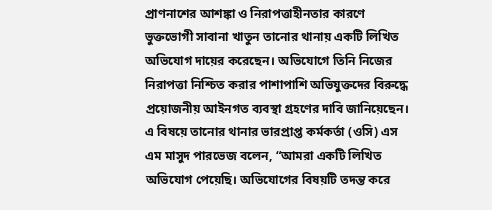প্রাণনাশের আশঙ্কা ও নিরাপত্তাহীনতার কারণে ভুক্তভোগী সাবানা খাতুন তানোর থানায় একটি লিখিত অভিযোগ দায়ের করেছেন। অভিযোগে তিনি নিজের নিরাপত্তা নিশ্চিত করার পাশাপাশি অভিযুক্তদের বিরুদ্ধে প্রয়োজনীয় আইনগত ব্যবস্থা গ্রহণের দাবি জানিয়েছেন।
এ বিষয়ে তানোর থানার ভারপ্রাপ্ত কর্মকর্তা (ওসি) এস এম মাসুদ পারভেজ বলেন, “আমরা একটি লিখিত অভিযোগ পেয়েছি। অভিযোগের বিষয়টি তদন্ত করে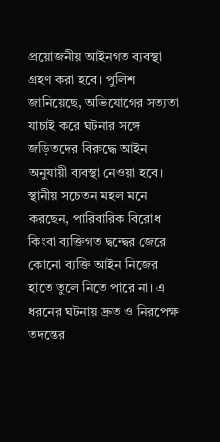প্রয়োজনীয় আইনগত ব্যবস্থা গ্রহণ করা হবে। পুলিশ জানিয়েছে, অভিযোগের সত্যতা যাচাই করে ঘটনার সঙ্গে জড়িতদের বিরুদ্ধে আইন অনুযায়ী ব্যবস্থা নেওয়া হবে। স্থানীয় সচেতন মহল মনে করছেন, পারিবারিক বিরোধ কিংবা ব্যক্তিগত দ্বন্দ্বের জেরে কোনো ব্যক্তি আইন নিজের হাতে তুলে নিতে পারে না। এ ধরনের ঘটনায় দ্রুত ও নিরপেক্ষ তদন্তের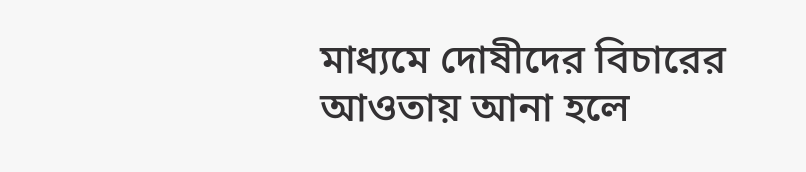মাধ্যমে দোষীদের বিচারের আওতায় আনা হলে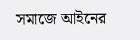সমাজে আইনের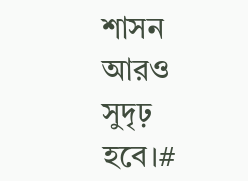শাসন আরও সুদৃঢ় হবে।#